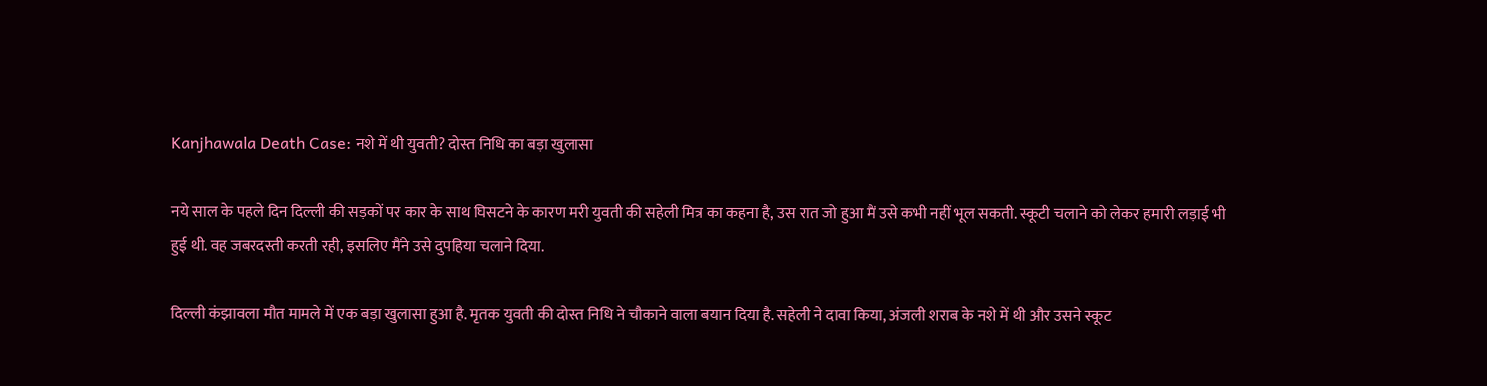Kanjhawala Death Case: नशे में थी युवती? दोस्त निधि का बड़ा खुलासा

नये साल के पहले दिन दिल्ली की सड़कों पर कार के साथ घिसटने के कारण मरी युवती की सहेली मित्र का कहना है, उस रात जो हुआ मैं उसे कभी नहीं भूल सकती. स्कूटी चलाने को लेकर हमारी लड़ाई भी हुई थी. वह जबरदस्ती करती रही, इसलिए मैंने उसे दुपहिया चलाने दिया.

दिल्ली कंझावला मौत मामले में एक बड़ा खुलासा हुआ है. मृतक युवती की दोस्त निधि ने चौकाने वाला बयान दिया है. सहेली ने दावा किया, अंजली शराब के नशे में थी और उसने स्कूट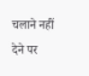चलाने नहीं देने पर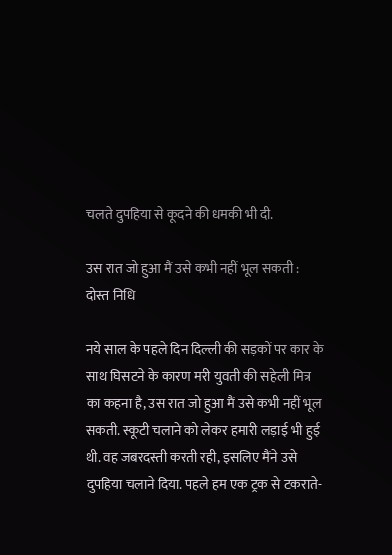चलते दुपहिया से कूदने की धमकी भी दी.

उस रात जो हुआ मैं उसे कभी नहीं भूल सकती : दोस्त निधि

नये साल के पहले दिन दिल्ली की सड़कों पर कार के साथ घिसटने के कारण मरी युवती की सहेली मित्र का कहना है, उस रात जो हुआ मैं उसे कभी नहीं भूल सकती. स्कूटी चलाने को लेकर हमारी लड़ाई भी हुई थी. वह जबरदस्ती करती रही, इसलिए मैंने उसे दुपहिया चलाने दिया. पहले हम एक ट्रक से टकराते-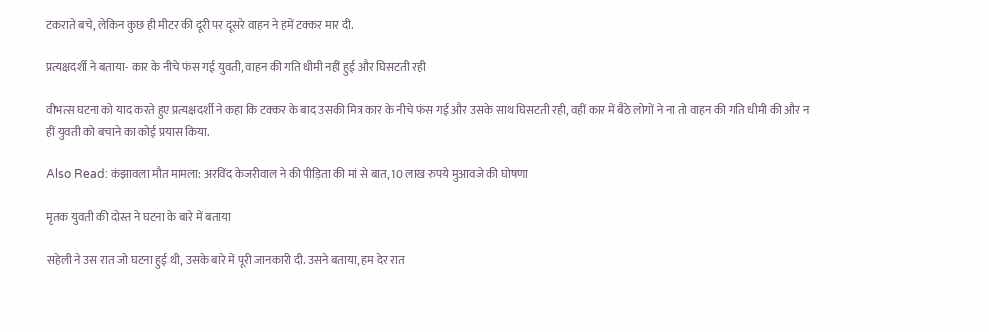टकराते बचे, लेकिन कुछ ही मीटर की दूरी पर दूसरे वाहन ने हमें टक्कर मार दी.

प्रत्यक्षदर्शी ने बताया- कार के नीचे फंस गई युवती, वाहन की गति धीमी नहीं हुई और घिसटती रही

वीभत्स घटना को याद करते हुए प्रत्यक्षदर्शी ने कहा कि टक्कर के बाद उसकी मित्र कार के नीचे फंस गई और उसके साथ घिसटती रही, वहीं कार में बैठे लोगों ने ना तो वाहन की गति धीमी की और न हीं युवती को बचाने का कोई प्रयास किया.

Also Read: कंझावला मौत मामला: अरविंद केजरीवाल ने की पीड़िता की मां से बात, 10 लाख रुपये मुआवजे की घोषणा

मृतक युवती की दोस्त ने घटना के बारे में बताया

सहेली ने उस रात जो घटना हुई थी, उसके बारे में पूरी जानकारी दी. उसने बताया, हम देर रात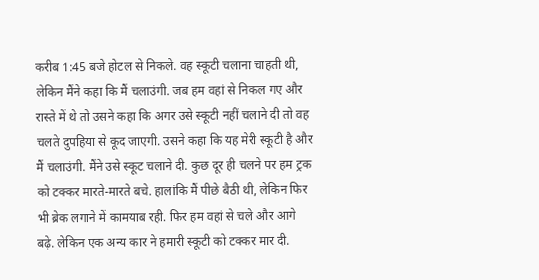करीब 1:45 बजे होटल से निकले. वह स्कूटी चलाना चाहती थी, लेकिन मैंने कहा कि मैं चलाउंगी. जब हम वहां से निकल गए और रास्ते में थे तो उसने कहा कि अगर उसे स्कूटी नहीं चलाने दी तो वह चलते दुपहिया से कूद जाएगी. उसने कहा कि यह मेरी स्कूटी है और मैं चलाउंगी. मैंने उसे स्कूट चलाने दी. कुछ दूर ही चलने पर हम ट्रक को टक्कर मारते-मारते बचे. हालांकि मैं पीछे बैठी थी, लेकिन फिर भी ब्रेक लगाने में कामयाब रही. फिर हम वहां से चले और आगे बढ़े. लेकिन एक अन्य कार ने हमारी स्कूटी को टक्कर मार दी.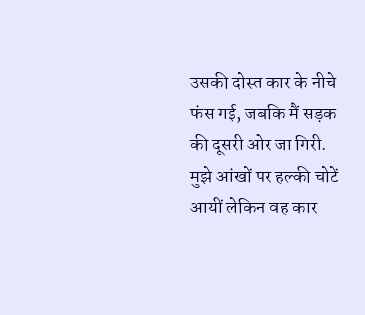उसकी दोस्त कार के नीचे फंस गई, जबकि मैं सड़क की दूसरी ओर जा गिरी. मुझे आंखों पर हल्की चोटें आयीं लेकिन वह कार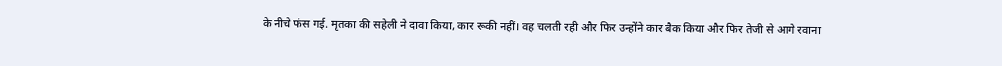के नीचे फंस गई. मृतका की सहेली ने दावा किया, कार रूकी नहीं। वह चलती रही और फिर उन्होंने कार बैक किया और फिर तेजी से आगे रवाना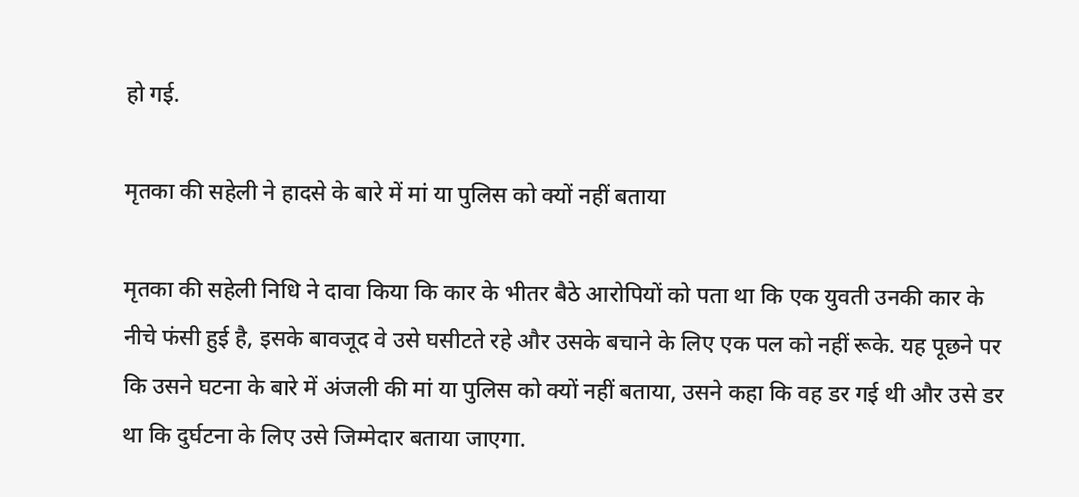हो गई.

मृतका की सहेली ने हादसे के बारे में मां या पुलिस को क्यों नहीं बताया

मृतका की सहेली निधि ने दावा किया कि कार के भीतर बैठे आरोपियों को पता था कि एक युवती उनकी कार के नीचे फंसी हुई है, इसके बावजूद वे उसे घसीटते रहे और उसके बचाने के लिए एक पल को नहीं रूके. यह पूछने पर कि उसने घटना के बारे में अंजली की मां या पुलिस को क्यों नहीं बताया, उसने कहा कि वह डर गई थी और उसे डर था कि दुर्घटना के लिए उसे जिम्मेदार बताया जाएगा.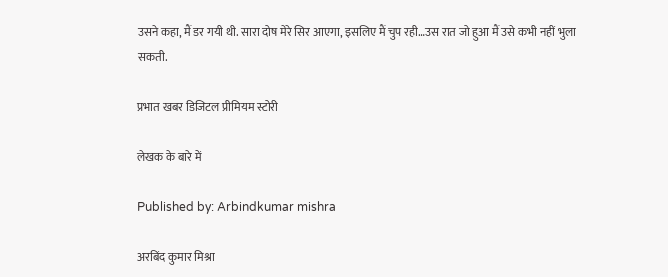उसने कहा, मैं डर गयी थी. सारा दोष मेरे सिर आएगा, इसलिए मैं चुप रही…उस रात जो हुआ मैं उसे कभी नहीं भुला सकती.

प्रभात खबर डिजिटल प्रीमियम स्टोरी

लेखक के बारे में

Published by: Arbindkumar mishra

अरबिंद कुमार मिश्रा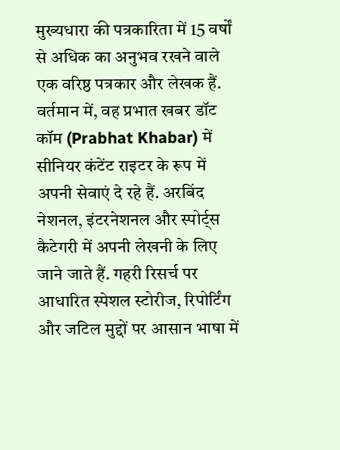मुख्यधारा की पत्रकारिता में 15 वर्षों से अधिक का अनुभव रखने वाले एक वरिष्ठ पत्रकार और लेखक हैं. वर्तमान में, वह प्रभात खबर डॉट कॉम (Prabhat Khabar) में सीनियर कंटेंट राइटर के रूप में अपनी सेवाएं दे रहे हैं. अरबिंद नेशनल, इंटरनेशनल और स्पोर्ट्स कैटेगरी में अपनी लेखनी के लिए जाने जाते हैं. गहरी रिसर्च पर आधारित स्पेशल स्टोरीज, रिपोर्टिंग और जटिल मुद्दों पर आसान भाषा में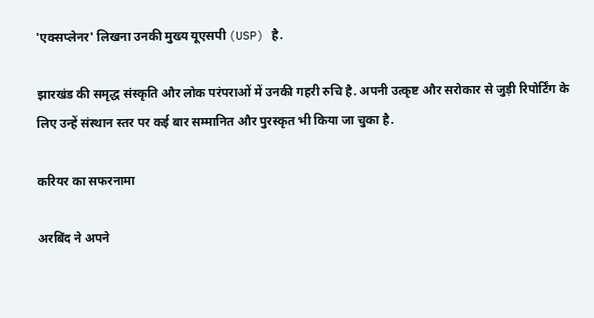'एक्सप्लेनर' लिखना उनकी मुख्य यूएसपी (USP) है.

झारखंड की समृद्ध संस्कृति और लोक परंपराओं में उनकी गहरी रुचि है. अपनी उत्कृष्ट और सरोकार से जुड़ी रिपोर्टिंग के लिए उन्हें संस्थान स्तर पर कई बार सम्मानित और पुरस्कृत भी किया जा चुका है.

करियर का सफरनामा

अरबिंद ने अपने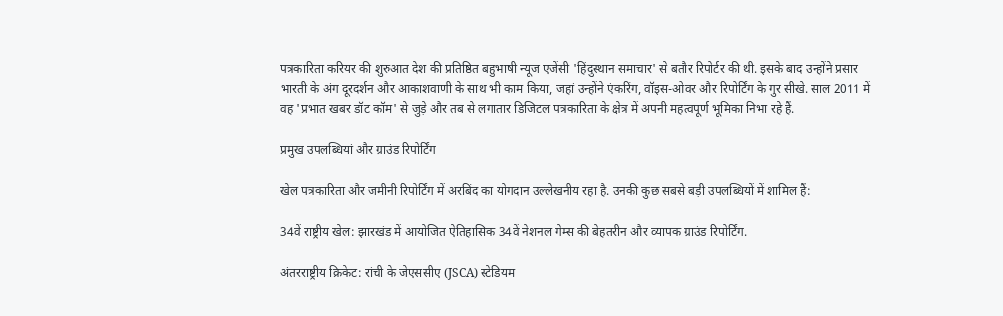पत्रकारिता करियर की शुरुआत देश की प्रतिष्ठित बहुभाषी न्यूज एजेंसी 'हिंदुस्थान समाचार' से बतौर रिपोर्टर की थी. इसके बाद उन्होंने प्रसार भारती के अंग दूरदर्शन और आकाशवाणी के साथ भी काम किया, जहां उन्होंने एंकरिंग, वॉइस-ओवर और रिपोर्टिंग के गुर सीखे. साल 2011 में वह 'प्रभात खबर डॉट कॉम' से जुड़े और तब से लगातार डिजिटल पत्रकारिता के क्षेत्र में अपनी महत्वपूर्ण भूमिका निभा रहे हैं.

प्रमुख उपलब्धियां और ग्राउंड रिपोर्टिंग

खेल पत्रकारिता और जमीनी रिपोर्टिंग में अरबिंद का योगदान उल्लेखनीय रहा है. उनकी कुछ सबसे बड़ी उपलब्धियों में शामिल हैं:

34वें राष्ट्रीय खेल: झारखंड में आयोजित ऐतिहासिक 34वें नेशनल गेम्स की बेहतरीन और व्यापक ग्राउंड रिपोर्टिंग.

अंतरराष्ट्रीय क्रिकेट: रांची के जेएससीए (JSCA) स्टेडियम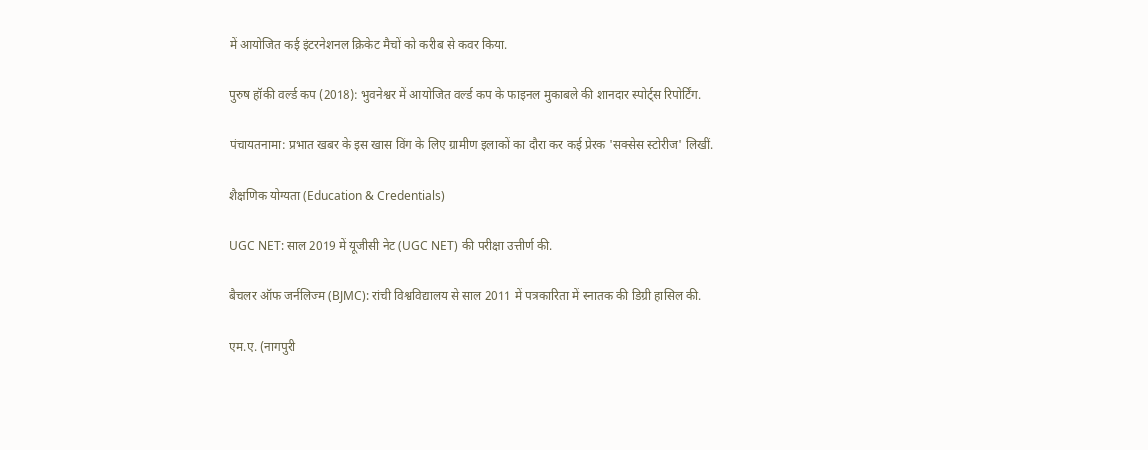में आयोजित कई इंटरनेशनल क्रिकेट मैचों को करीब से कवर किया.

पुरुष हॉकी वर्ल्ड कप (2018): भुवनेश्वर में आयोजित वर्ल्ड कप के फाइनल मुकाबले की शानदार स्पोर्ट्स रिपोर्टिंग.

पंचायतनामा: प्रभात खबर के इस खास विंग के लिए ग्रामीण इलाकों का दौरा कर कई प्रेरक 'सक्सेस स्टोरीज' लिखीं.

शैक्षणिक योग्यता (Education & Credentials)

UGC NET: साल 2019 में यूजीसी नेट (UGC NET) की परीक्षा उत्तीर्ण की.

बैचलर ऑफ जर्नलिज्म (BJMC): रांची विश्वविद्यालय से साल 2011 में पत्रकारिता में स्नातक की डिग्री हासिल की.

एम.ए. (नागपुरी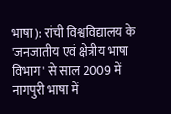भाषा): रांची विश्वविद्यालय के 'जनजातीय एवं क्षेत्रीय भाषा विभाग' से साल 2009 में नागपुरी भाषा में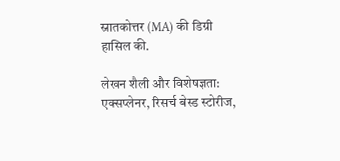स्नातकोत्तर (MA) की डिग्री हासिल की.

लेखन शैली और विशेषज्ञता: एक्सप्लेनर, रिसर्च बेस्ड स्टोरीज,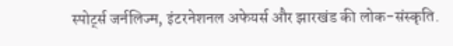स्पोर्ट्स जर्नलिज्म, इंटरनेशनल अफेयर्स और झारखंड की लोक-संस्कृति.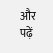और पढ़ें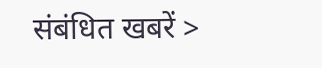संबंधित खबरें >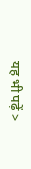यह भी पढ़ें >